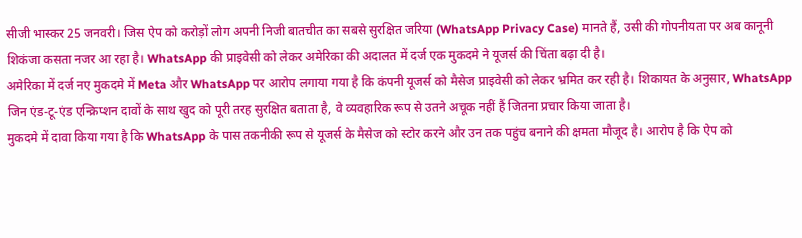सीजी भास्कर 25 जनवरी। जिस ऐप को करोड़ों लोग अपनी निजी बातचीत का सबसे सुरक्षित जरिया (WhatsApp Privacy Case) मानते हैं, उसी की गोपनीयता पर अब कानूनी शिकंजा कसता नजर आ रहा है। WhatsApp की प्राइवेसी को लेकर अमेरिका की अदालत में दर्ज एक मुकदमे ने यूजर्स की चिंता बढ़ा दी है।
अमेरिका में दर्ज नए मुकदमे में Meta और WhatsApp पर आरोप लगाया गया है कि कंपनी यूजर्स को मैसेज प्राइवेसी को लेकर भ्रमित कर रही है। शिकायत के अनुसार, WhatsApp जिन एंड-टू-एंड एन्क्रिप्शन दावों के साथ खुद को पूरी तरह सुरक्षित बताता है, वे व्यवहारिक रूप से उतने अचूक नहीं हैं जितना प्रचार किया जाता है।
मुकदमे में दावा किया गया है कि WhatsApp के पास तकनीकी रूप से यूजर्स के मैसेज को स्टोर करने और उन तक पहुंच बनाने की क्षमता मौजूद है। आरोप है कि ऐप को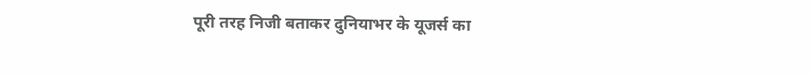पूरी तरह निजी बताकर दुनियाभर के यूजर्स का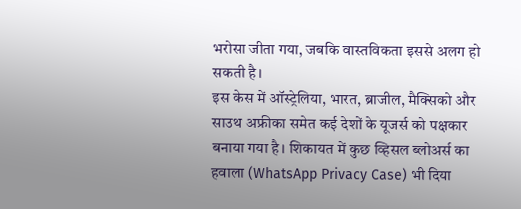भरोसा जीता गया, जबकि वास्तविकता इससे अलग हो सकती है।
इस केस में ऑस्ट्रेलिया, भारत, ब्राजील, मैक्सिको और साउथ अफ्रीका समेत कई देशों के यूजर्स को पक्षकार बनाया गया है। शिकायत में कुछ व्हिसल ब्लोअर्स का हवाला (WhatsApp Privacy Case) भी दिया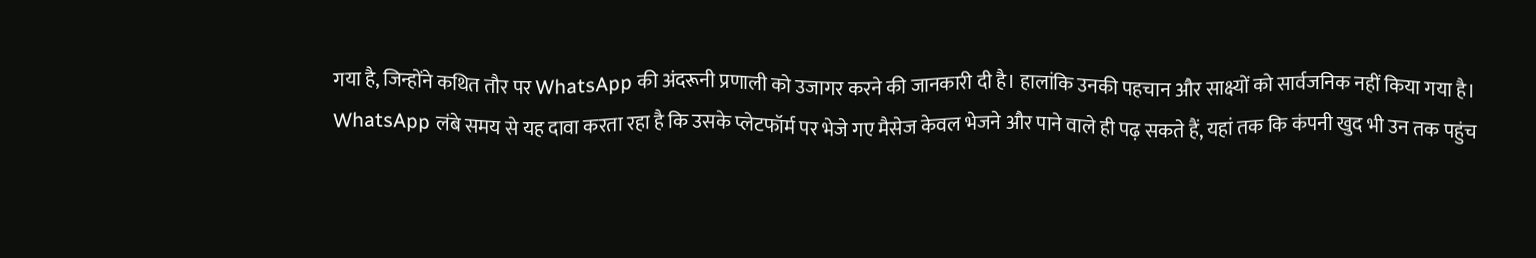गया है, जिन्होंने कथित तौर पर WhatsApp की अंदरूनी प्रणाली को उजागर करने की जानकारी दी है। हालांकि उनकी पहचान और साक्ष्यों को सार्वजनिक नहीं किया गया है।
WhatsApp लंबे समय से यह दावा करता रहा है कि उसके प्लेटफॉर्म पर भेजे गए मैसेज केवल भेजने और पाने वाले ही पढ़ सकते हैं, यहां तक कि कंपनी खुद भी उन तक पहुंच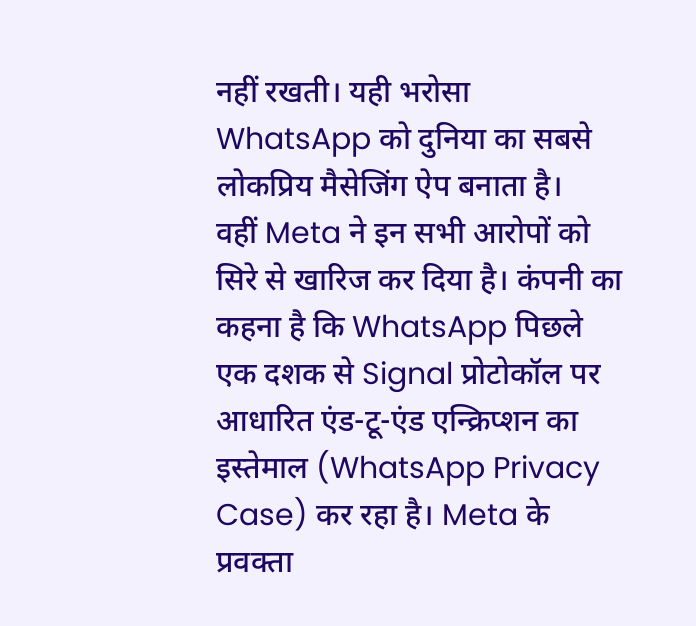नहीं रखती। यही भरोसा WhatsApp को दुनिया का सबसे लोकप्रिय मैसेजिंग ऐप बनाता है।
वहीं Meta ने इन सभी आरोपों को सिरे से खारिज कर दिया है। कंपनी का कहना है कि WhatsApp पिछले एक दशक से Signal प्रोटोकॉल पर आधारित एंड-टू-एंड एन्क्रिप्शन का इस्तेमाल (WhatsApp Privacy Case) कर रहा है। Meta के प्रवक्ता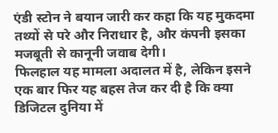एंडी स्टोन ने बयान जारी कर कहा कि यह मुकदमा तथ्यों से परे और निराधार है, और कंपनी इसका मजबूती से कानूनी जवाब देगी।
फिलहाल यह मामला अदालत में है, लेकिन इसने एक बार फिर यह बहस तेज कर दी है कि क्या डिजिटल दुनिया में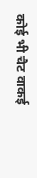कोई भी चैट वाकई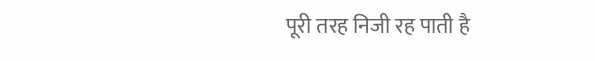पूरी तरह निजी रह पाती है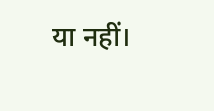या नहीं।